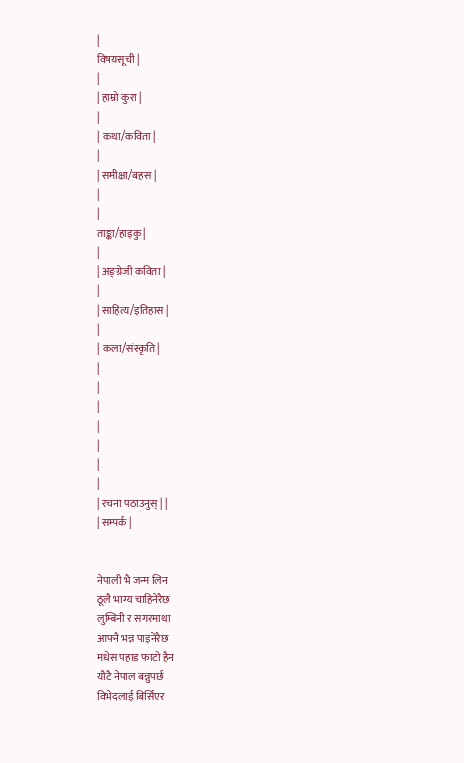|
विषयसूची |
|
| हाम्रो कुरा |
|
| कथा/कविता |
|
| समीक्षा/बहस |
|
|
ताङ्का/हाइकु |
|
| अङ्ग्रेजी कविता |
|
| साहित्य/इतिहास |
|
| कला/संस्कृति |
|
|
|
|
|
|
|
| रचना पठाउनुस् | |
| सम्पर्क |


नेपाली भै जन्म लिन
ठूलै भाग्य चाहिनेरैछ
लुम्बिनी र सगरमाथा
आफ्नै भन्न पाइनेरैछ
मधेस पहाड फाटो हैन
यौटै नेपाल बन्नुपर्छ
विभेदलाई बिर्सिएर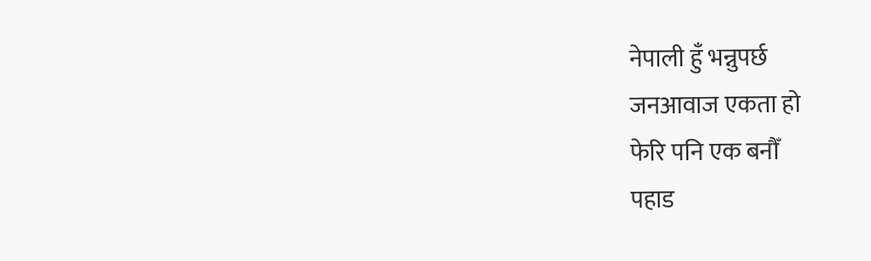नेपाली हुँ भन्नुपर्छ
जनआवाज एकता हो
फेरि पनि एक बनौँ
पहाड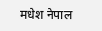मधेश नेपाल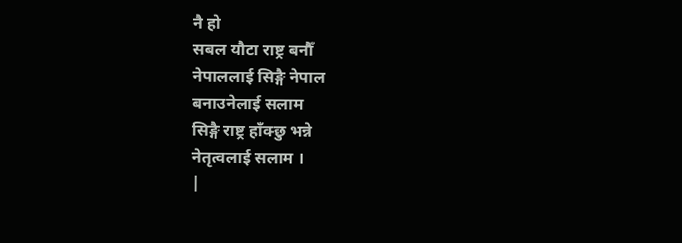नै हो
सबल यौटा राष्ट्र बनौँ
नेपाललाई सिङ्गै नेपाल
बनाउनेलाई सलाम
सिङ्गै राष्ट्र हाँक्छु भन्ने
नेतृत्वलाई सलाम ।
|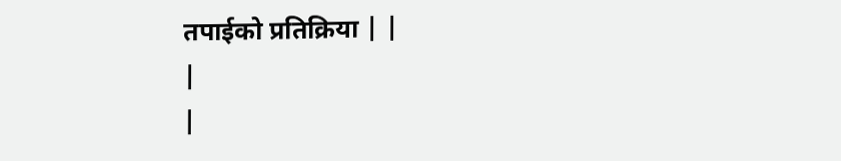तपाईको प्रतिक्रिया | |
|
|